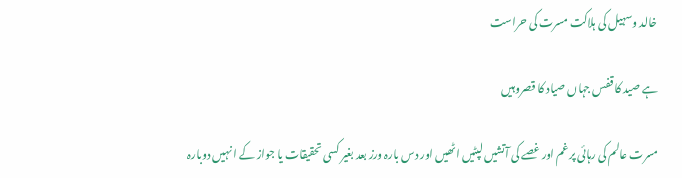خالد وسہیل کی ہلاکت مسرت کی حراست

ہے صید کا قفس جہاں صیاد کا قصروہیں

مسرت عالم کی رہائی پر غم اور غصے کی آتشیں لپٹیں اٹھیں اور دس بارہ ورز بعد بغیر کسی تحقیقات یا جواز کے ا نہیں دوبارہ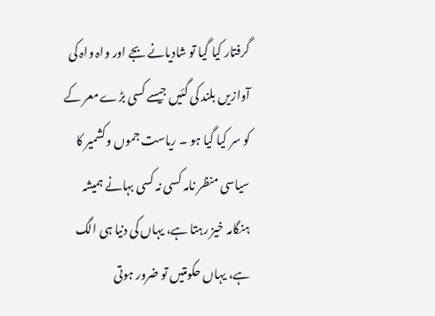گرفتار کیا گیا تو شادیانے بجے اور واہ واہ کی آوازیں بلند کی گئیں جیسے کسی بڑے معر کے کو سر کیا گیا ہو ۔ ریاست جموں وکشمیر کا سیاسی منظر نامہ کسی نہ کسی بہانے ہمیشہ ہنگامہ خیز رہتا ہے، یہاں کی دنیا ہی الگ ہے، یہاں حکومتیں تو ضرور ہوتی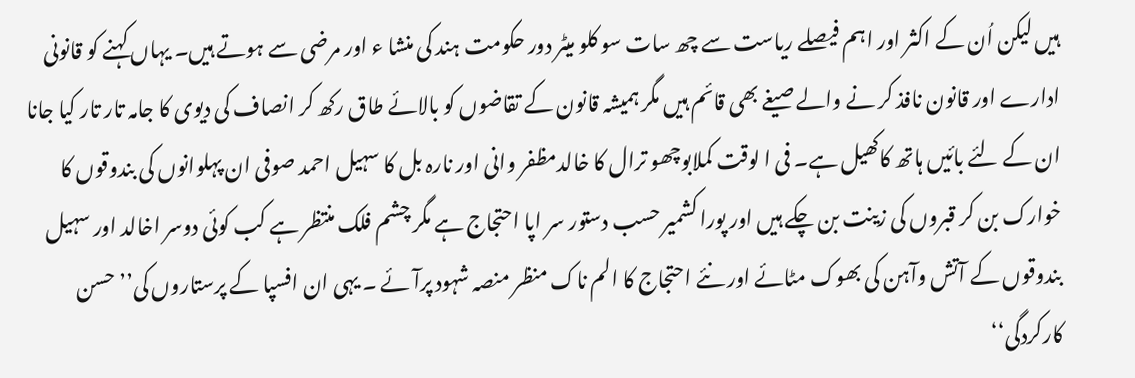ہیں لیکن اُن کے اکثر اور اہم فیصلے ریاست سے چھ سات سو کلو میٹر دور حکومت ہند کی منشا ء اور مرضی سے ہوتے ہیں۔ یہاں کہنے کو قانونی ادارے اور قانون نافذ کر نے والے صیغے بھی قائم ہیں مگر ہمیشہ قانون کے تقاضوں کو بالائے طاق رکھ کر انصاف کی دیوی کا جامہ تار تار کیا جانا ان کے لئے بائیں ہاتھ کاکھیل ہے۔ فی ا لوقت کملابوچھو ترال کا خالدمظفر وانی اور نارہ بل کا سہیل احمد صوفی ان پہلوانوں کی بندوقوں کا خوارک بن کر قبروں کی زینت بن چکے ہیں اور پورا کشمیر حسب دستور سر اپا احتجاج ہے مگر چشم فلک منتظر ہے کب کوئی دوسر اخالد اور سہیل بندوقوں کے آتش وآہن کی بھوک مٹائے اور نئے احتجاج کا الم ناک منظر منصہ شہود پرآئے ۔ یہی ان افسپا کے پرستاروں کی’’ حسن کارکردگی‘‘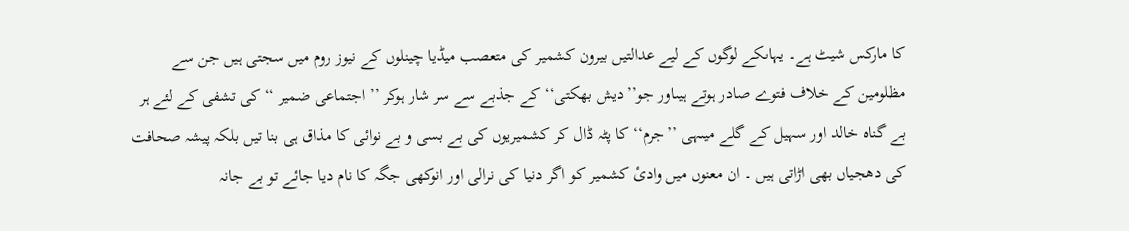کا مارکس شیٹ ہے۔ یہاںکے لوگوں کے لیے عدالتیں بیرون کشمیر کی متعصب میڈیا چینلوں کے نیوز روم میں سجتی ہیں جن سے مظلومین کے خلاف فتوے صادر ہوتے ہیںاور جو’’دیش بھکتی‘‘ کے جذبے سے سر شار ہوکر ’’اجتماعی ضمیر ‘‘کی تشفی کے لئے ہر بے گناہ خالد اور سہیل کے گلے میںہی ’’جرم‘‘ کا پٹہ ڈال کر کشمیریوں کی بے بسی و بے نوائی کا مذاق ہی بنا تیں بلکہ پیشہ صحافت کی دھجیاں بھی اڑاتی ہیں ۔ ان معنوں میں وادیٔ کشمیر کو اگر دنیا کی نرالی اور انوکھی جگہ کا نام دیا جائے تو بے جانہ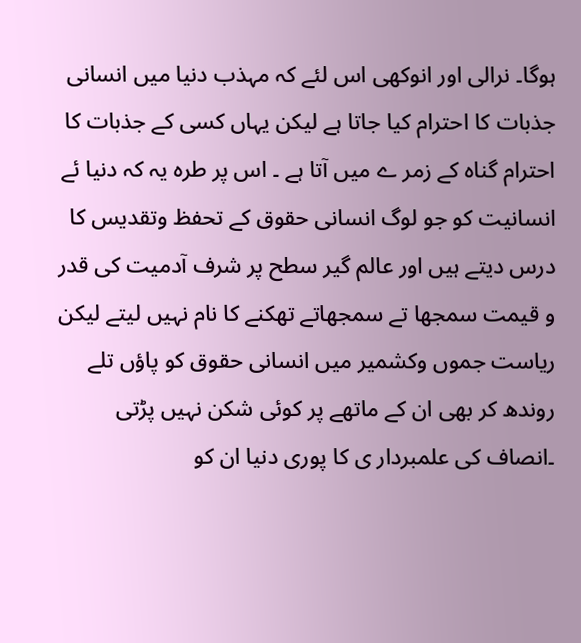ہوگا۔ نرالی اور انوکھی اس لئے کہ مہذب دنیا میں انسانی جذبات کا احترام کیا جاتا ہے لیکن یہاں کسی کے جذبات کا احترام گناہ کے زمر ے میں آتا ہے ۔ اس پر طرہ یہ کہ دنیا ئے انسانیت کو جو لوگ انسانی حقوق کے تحفظ وتقدیس کا درس دیتے ہیں اور عالم گیر سطح پر شرف آدمیت کی قدر و قیمت سمجھا تے سمجھاتے تھکنے کا نام نہیں لیتے لیکن ریاست جموں وکشمیر میں انسانی حقوق کو پاؤں تلے روندھ کر بھی ان کے ماتھے پر کوئی شکن نہیں پڑتی ۔انصاف کی علمبردار ی کا پوری دنیا ان کو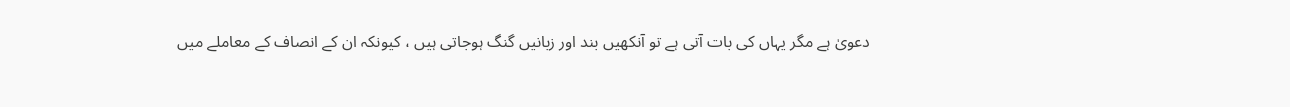دعویٰ ہے مگر یہاں کی بات آتی ہے تو آنکھیں بند اور زبانیں گنگ ہوجاتی ہیں ، کیونکہ ان کے انصاف کے معاملے میں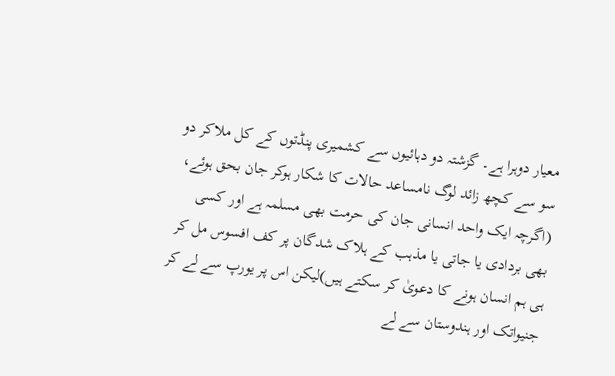معیار دوہرا ہے۔ گزشتہ دو دہائیوں سے کشمیری پنڈتوں کے کل ملاکر دو سو سے کچھ زائد لوگ نامساعد حالات کا شکار ہوکر جان بحق ہوئے، (اگرچہ ایک واحد انسانی جان کی حرمت بھی مسلمہ ہے اور کسی بھی بردادی یا جاتی یا مذہب کے ہلاک شدگان پر کف افسوس مل کر ہی ہم انسان ہونے کا دعویٰ کر سکتے ہیں)لیکن اس پر یورپ سے لے کر جنیواتک اور ہندوستان سے لے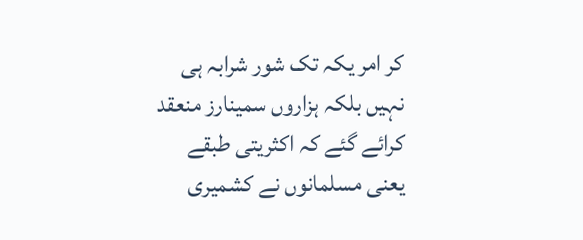کر امر یکہ تک شور شرابہ ہی نہیں بلکہ ہزاروں سمینارز منعقد کرائے گئے کہ اکثریتی طبقے یعنی مسلمانوں نے کشمیری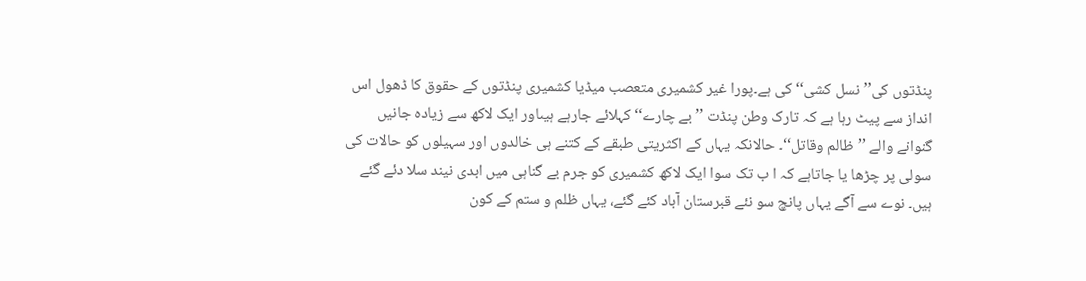پنڈتوں کی’’ نسل کشی‘‘ کی ہے۔پورا غیر کشمیری متعصب میڈیا کشمیری پنڈتوں کے حقوق کا ڈھول اس انداز سے پیٹ رہا ہے کہ تارک وطن پنڈت ’’ بے چارے‘‘ کہلائے جارہے ہیںاور ایک لاکھ سے زیادہ جانیں گنوانے والے ’’ظالم وقاتل‘‘۔ حالانکہ یہاں کے اکثریتی طبقے کے کتنے ہی خالدوں اور سہیلوں کو حالات کی سولی پر چڑھا یا جاتاہے کہ ا ب تک سوا ایک لاکھ کشمیری کو جرم بے گناہی میں ابدی نیند سلا دئے گئے ہیں۔ نوے سے آگے یہاں پانچ سو نئے قبرستان آباد کئے گئے، یہاں ظلم و ستم کے کون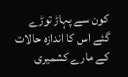کون سے پہاڑ توڑے گئے اس کا اندازہ حالات کے مارے کشمیری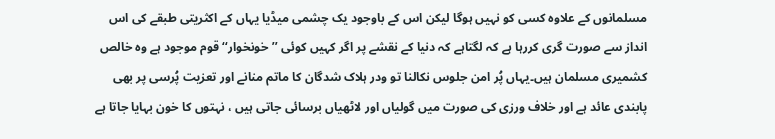مسلمانوں کے علاوہ کسی کو نہیں ہوگا لیکن اس کے باوجود یک چشمی میڈیا یہاں کے اکثریتی طبقے کی اس انداز سے صورت گری کررہا ہے کہ لگتاہے کہ دنیا کے نقشے پر اگر کہیں کوئی ’’خونخوار‘‘ قوم موجود ہے وہ خالص کشمیری مسلمان ہیں۔یہاں پُر امن جلوس نکالنا تو ودر ہلاک شدگان کا ماتم منانے اور تعزیت پُرسی پر بھی پابندی عائد ہے اور خلاف ورزی کی صورت میں گولیاں اور لاٹھیاں برسائی جاتی ہیں ، نہتوں کا خون بہایا جاتا ہے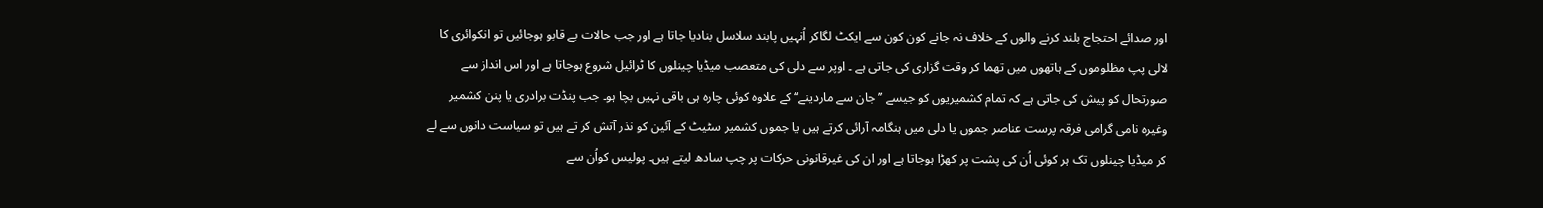اور صدائے احتجاج بلند کرنے والوں کے خلاف نہ جانے کون کون سے ایکٹ لگاکر اُنہیں پابند سلاسل بنادیا جاتا ہے اور جب حالات بے قابو ہوجائیں تو انکوائری کا لالی پپ مظلوموں کے ہاتھوں میں تھما کر وقت گزاری کی جاتی ہے ۔ اوپر سے دلی کی متعصب میڈیا چینلوں کا ٹرائیل شروع ہوجاتا ہے اور اس انداز سے صورتحال کو پیش کی جاتی ہے کہ تمام کشمیریوں کو جیسے ’’جان سے ماردینے‘‘ کے علاوہ کوئی چارہ ہی باقی نہیں بچا ہو۔ جب پنڈت برادری یا پنن کشمیر وغیرہ نامی گرامی فرقہ پرست عناصر جموں یا دلی میں ہنگامہ آرائی کرتے ہیں یا جموں کشمیر سٹیٹ کے آئین کو نذر آتش کر تے ہیں تو سیاست دانوں سے لے کر میڈیا چینلوں تک ہر کوئی اُن کی پشت پر کھڑا ہوجاتا ہے اور ان کی غیرقانونی حرکات پر چپ سادھ لیتے ہیں۔ پولیس کواُن سے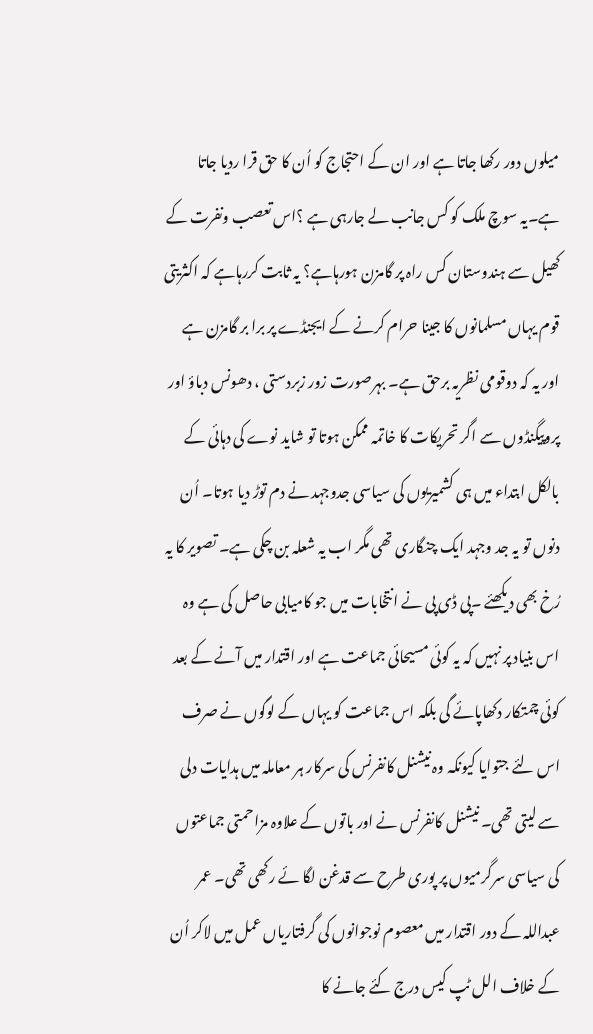میلوں دور رکھا جاتا ہے اور ان کے احتجاج کو اُن کا حق قرا ردیا جاتا ہے۔یہ سوچ ملک کو کس جانب لے جارہی ہے ؟اس تعصب ونفرت کے کھیل سے ہندوستان کس راہ پر گامزن ہورہاہے؟ یہ ثابت کررہاہے کہ اکثریتی قوم یہاں مسلمانوں کا جینا حرام کرنے کے ایجنڈے پر برا بر گامزن ہے اور یہ کہ دوقومی نظریہ برحق ہے۔ بہرصورت زور زبردستی ، دھونس دباؤ اور پروپیگنڈوں سے اگر تحریکات کا خاتمہ ممکن ہوتا تو شاید نوے کی دہائی کے بالکل ابتداء میں ہی کشمیریوں کی سیاسی جدوجہد نے دم توڑ دیا ہوتا۔ اُن دنوں تو یہ جد وجہد ایک چنگاری تھی مگر اب یہ شعلہ بن چکی ہے۔ تصویر کا یہ رُخ بھی دیکھئے ۔پی ڈی پی نے انتخابات میں جو کامیابی حاصل کی ہے وہ اس بنیاد پر نہیں کہ یہ کوئی مسیحائی جماعت ہے اور اقتدار میں آنے کے بعد کوئی چمتکار دکھاپائے گی بلکہ اس جماعت کو یہاں کے لوگوں نے صرف اس لئے جتوایا کیونکہ وہ نیشنل کانفرنس کی سرکار ہر معاملہ میں ہدایات دلی سے لیتی تھی۔ نیشنل کانفرنس نے اور باتوں کے علاوہ مزاحمتی جماعتوں کی سیاسی سرگرمیوں پر پوری طرح سے قدغن لگا ئے رکھی تھی۔ عمر عبداللہ کے دور اقتدار میں معصوم نوجوانوں کی گرفتاریاں عمل میں لاکر اُن کے خلاف الل ٹپ کیس درج کئے جانے کا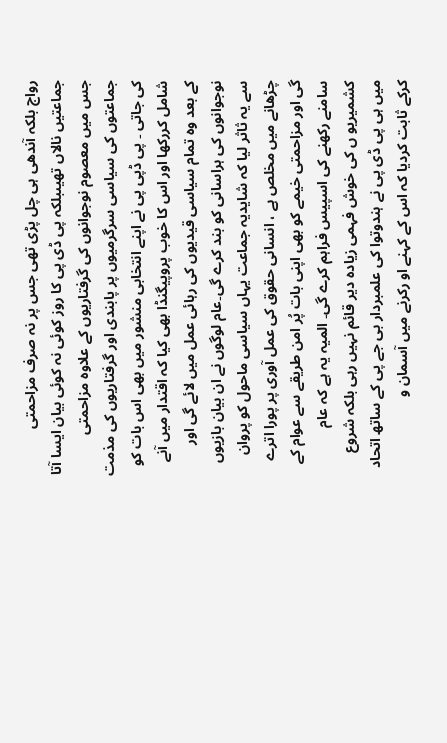رواج بلکہ آندھی ہی چل پڑی تھی جس پر نہ صرف مزاحمتی جماعتیں نالاں تھیںبلکہ پی ڈی پی کا روز کوئی نہ کوئی بیان ایسا آتا جس میں معصوم نوجوانوں کی گرفتاریوں کے علاوہ مزاحمتی جماعتوں کی سیاسی سرگرمیوں پر پابندی اور گرفتاریوں کی مذمت کی جاتی ۔ پی ڈپی پی نے اپنے انتخابی منشور میں بھی اس بات کو شامل کررکھا اور اس کا خوب پروپیگنڈا بھی کیا کہ اقتدار میں آنے کے بعد وہ تمام سیاسی قیدیوں کی رہائی عمل میں لائے گی اور نوجوانوں کی ہراسانی کو بند کرے گی۔عام لوگوں نے ان بیان بازیوں سے یہ ثاثر لیا کہ شایدیہ جماعت یہاں سیاسی ماحول کو پروان چڑھانے میں مخلص ہے ، انسانی حقوق کی عمل آوری پر پورا اترے گی اور مزاحمتی خیمے کو بھی اپنی بات پُر امن طریقے سے عوام کے سامنے رکھنے کی اسپیس فراہم کرے گی۔ المیہ یہ ہے کہ عام کشمیریو ں کی خوش فہمی زیادہ دیر قائم نہیں رہی بلکہ شروع میں ہی پی ڈی پی نے ہندوتوا کی علمبردار بی جے پی کے ساتھ اتحاد کرکے ثابت کردیا کہ اس کے کہنے او رکرنے میں آسمان و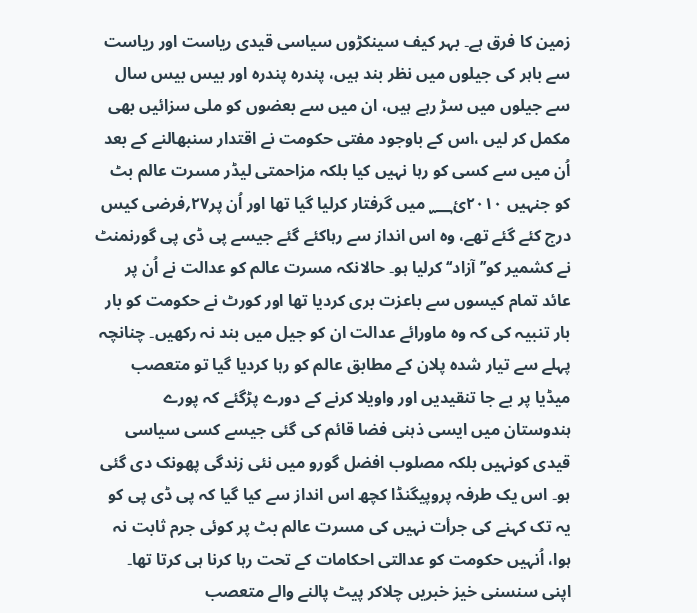زمین کا فرق ہے۔ بہر کیف سینکڑوں سیاسی قیدی ریاست اور ریاست سے باہر کی جیلوں میں نظر بند ہیں، پندرہ پندرہ اور بیس بیس سال سے جیلوں میں سڑ رہے ہیں، ان میں سے بعضوں کو ملی سزائیں بھی مکمل کر لیں ،اس کے باوجود مفتی حکومت نے اقتدار سنبھالنے کے بعد اُن میں سے کسی کو رہا نہیں کیا بلکہ مزاحمتی لیڈر مسرت عالم بٹ کو جنہیں ۲۰۱۰ئ؁ میں گرفتار کرلیا گیا تھا اور اُن پر۲۷؍فرضی کیس درج کئے گئے تھے، وہ اس انداز سے رہاکئے گئے جیسے پی ڈی پی گورنمنٹ نے کشمیر کو’’ آزاد‘‘ کرلیا ہو۔ حالانکہ مسرت عالم کو عدالت نے اُن پر عائد تمام کیسوں سے باعزت بری کردیا تھا اور کورٹ نے حکومت کو بار بار تنبیہ کی کہ وہ ماورائے عدالت ان کو جیل میں بند نہ رکھیں۔ چنانچہ پہلے سے تیار شدہ پلان کے مطابق عالم کو رہا کردیا گیا تو متعصب میڈیا پر بے جا تنقیدیں اور واویلا کرنے کے دورے پڑگئے کہ پورے ہندوستان میں ایسی ذہنی فضا قائم کی گئی جیسے کسی سیاسی قیدی کونہیں بلکہ مصلوب افضل گورو میں نئی زندگی پھونک دی گئی ہو۔ اس یک طرفہ پروپیگنڈا کچھ اس انداز سے کیا گیا کہ پی ڈی پی کو یہ تک کہنے کی جرأت نہیں کی مسرت عالم بٹ پر کوئی جرم ثابت نہ ہوا، اُنہیں حکومت کو عدالتی احکامات کے تحت رہا کرنا ہی کرتا تھا۔ اپنی سنسنی خیز خبریں چلاکر پیٹ پالنے والے متعصب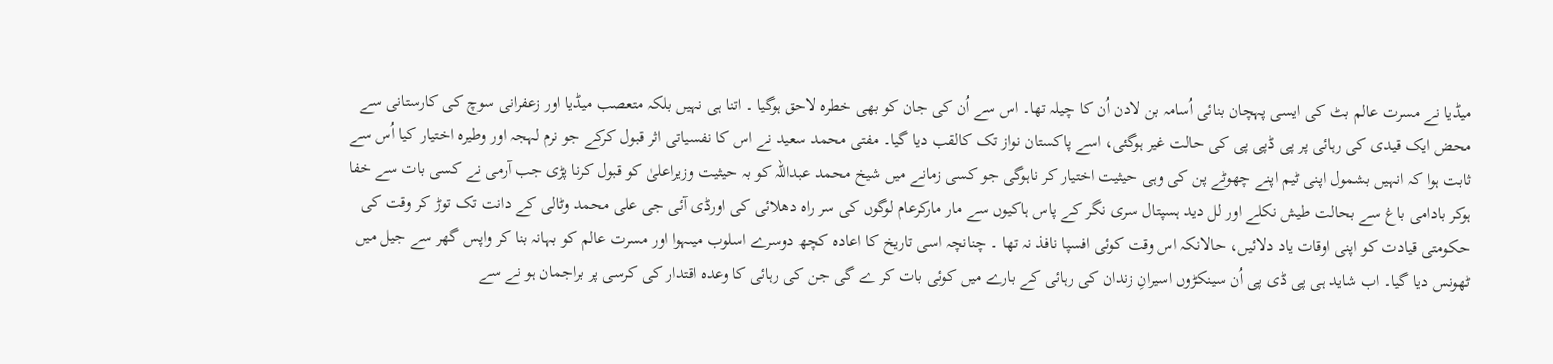میڈیا نے مسرت عالم بٹ کی ایسی پہچان بنائی اُسامہ بن لادن اُن کا چیلہ تھا۔ اس سے اُن کی جان کو بھی خطرہ لاحق ہوگیا ۔ اتنا ہی نہیں بلکہ متعصب میڈیا اور زعفرانی سوچ کی کارستانی سے محض ایک قیدی کی رہائی پر پی ڈپی پی کی حالت غیر ہوگئی، اسے پاکستان نواز تک کالقب دیا گیا۔ مفتی محمد سعید نے اس کا نفسیاتی اثر قبول کرکے جو نرم لہجہ اور وطیرہ اختیار کیا اُس سے ثابت ہوا کہ انہیں بشمول اپنی ٹیم اپنے چھوٹے پن کی وہی حیثیت اختیار کر ناہوگی جو کسی زمانے میں شیخ محمد عبداللہ کو بہ حیثیت وزیراعلیٰ کو قبول کرنا پڑی جب آرمی نے کسی بات سے خفا ہوکر بادامی باغ سے بحالت طیش نکلے اور لل دید ہسپتال سری نگر کے پاس ہاکیوں سے مار مارکرعام لوگوں کی سر راہ دھلائی کی اورڈی آئی جی علی محمد وٹالی کے دانت تک توڑ کر وقت کی حکومتی قیادت کو اپنی اوقات یاد دلائیں، حالانکہ اس وقت کوئی افسپا نافذ نہ تھا ۔ چنانچہ اسی تاریخ کا اعادہ کچھ دوسرے اسلوب میںہوا اور مسرت عالم کو بہانہ بنا کر واپس گھر سے جیل میں ٹھونس دیا گیا۔ اب شاید ہی پی ڈی پی اُن سینکڑوں اسیرانِ زندان کی رہائی کے بارے میں کوئی بات کر ے گی جن کی رہائی کا وعدہ اقتدار کی کرسی پر براجمان ہو نے سے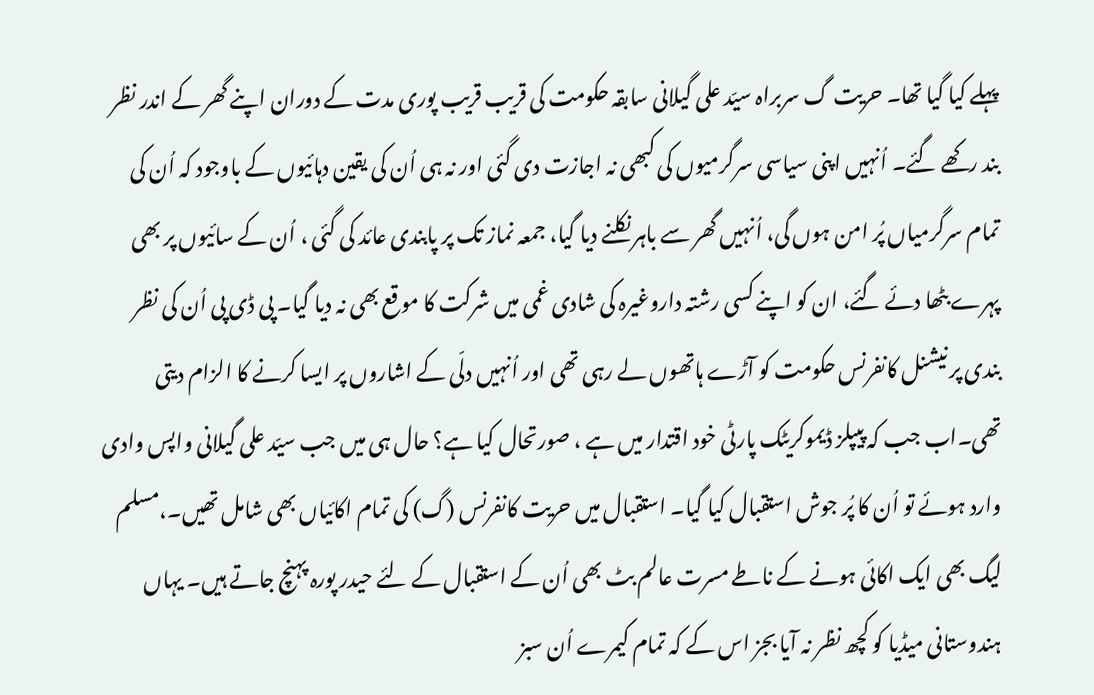پہلے کیا گیا تھا۔ حریت گ سربراہ سیّد علی گیلانی سابقہ حکومت کی قریب قریب پوری مدت کے دوران اپنے گھر کے اندر نظر بند رکھے گئے۔ اُنہیں اپنی سیاسی سرگرمیوں کی کبھی نہ اجازت دی گئی اور نہ ہی اُن کی یقین دہائیوں کے باوجود کہ اُن کی تمام سرگرمیاں پُر امن ہوں گی، اُنہیں گھر سے باہر نکلنے دیا گیا، جمعہ نماز تک پر پابندی عائد کی گئی ، اُن کے سائیوں پر بھی پہرے بٹھا دئے گئے، ان کو اپنے کسی رشتہ داروغیرہ کی شادی غمی میں شرکت کا موقع بھی نہ دیا گیا۔ پی ڈی پی اُن کی نظر بندی پر نیشنل کانفرنس حکومت کو آڑے ہاتھوں لے رہی تھی اور اُنہیں دلّی کے اشاروں پر ایسا کرنے کا الزام دیتی تھی۔اب جب کہ پیپلز ڈیموکریٹک پارٹی خود اقتدار میں ہے ، صورتحال کیا ہے؟ حال ہی میں جب سیّد علی گیلانی واپس وادی وارد ہوئے تو اُن کا پُر جوش استقبال کیا گیا۔ استقبال میں حریت کانفرنس (گ) کی تمام اکائیاں بھی شامل تھیں۔،مسلم لیگ بھی ایک اکائی ہونے کے ناطے مسرت عالم بٹ بھی اُن کے استقبال کے لئے حیدر پورہ پہنچ جاتے ہیں۔ یہاں ہندوستانی میڈیا کو کچھ نظر نہ آیا بجز اس کے کہ تمام کیمرے اُن سبز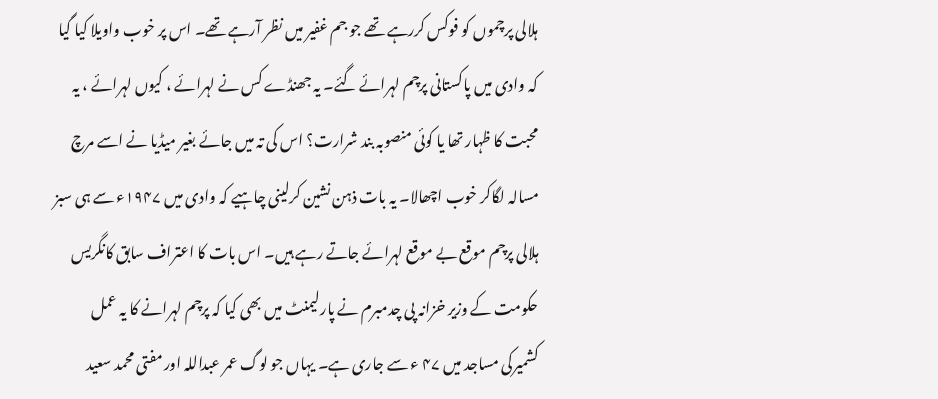ہلالی پرچموں کو فوکس کررہے تھے جو جم غفیر میں نظر آرہے تھے۔ اس پر خوب واویلا کیا گیا کہ وادی میں پاکستانی پرچم لہرائے گئے۔ یہ جھنڈے کس نے لہرائے ، کیوں لہرائے ، یہ محبت کا ظہار تھا یا کوئی منصوبہ بند شرارت؟ اس کی تہ میں جائے بغیر میڈیا نے اسے مرچ مسالہ لگاکر خوب اچھالا۔ یہ بات ذہن نشین کرلینی چاہیے کہ وادی میں ۱۹۴۷ء سے ہی سبز ہلالی پرچم موقع بے موقع لہرائے جاتے رہے ہیں۔ اس بات کا اعتراف سابق کانگریس حکومت کے وزیر خزانہ پی چدمبرم نے پارلیمنٹ میں بھی کیا کہ پرچم لہرانے کا یہ عمل کشمیرکی مساجد میں ۴۷ ء سے جاری ہے۔ یہاں جو لوگ عمر عبداللہ اور مفتی محمد سعید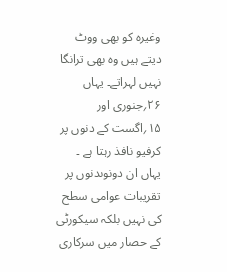وغیرہ کو بھی ووٹ دیتے ہیں وہ بھی ترانگا نہیں لہراتے۔ یہاں ۲۶؍جنوری اور ۱۵؍اگست کے دنوں پر کرفیو نافذ رہتا ہے ۔ یہاں ان دونوںدنوں پر تقریبات عوامی سطح کی نہیں بلکہ سیکورٹی کے حصار میں سرکاری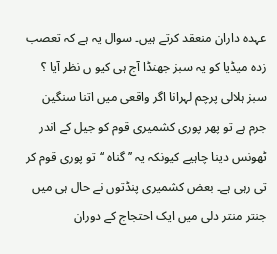عہدہ داران منعقد کرتے ہیں۔ سوال یہ ہے کہ تعصب زدہ میڈیا کو یہ سبز جھنڈا آج ہی کیو ں نظر آیا ؟ سبز ہلالی پرچم لہرانا اگر واقعی میں اتنا سنگین جرم ہے تو پھر پوری کشمیری قوم کو جیل کے اندر ٹھونس دینا چاہیے کیونکہ یہ ’’گناہ ‘‘تو پوری قوم کر تی رہی ہے۔ بعض کشمیری پنڈتوں نے حال ہی میں جنتر منتر دلی میں ایک احتجاج کے دوران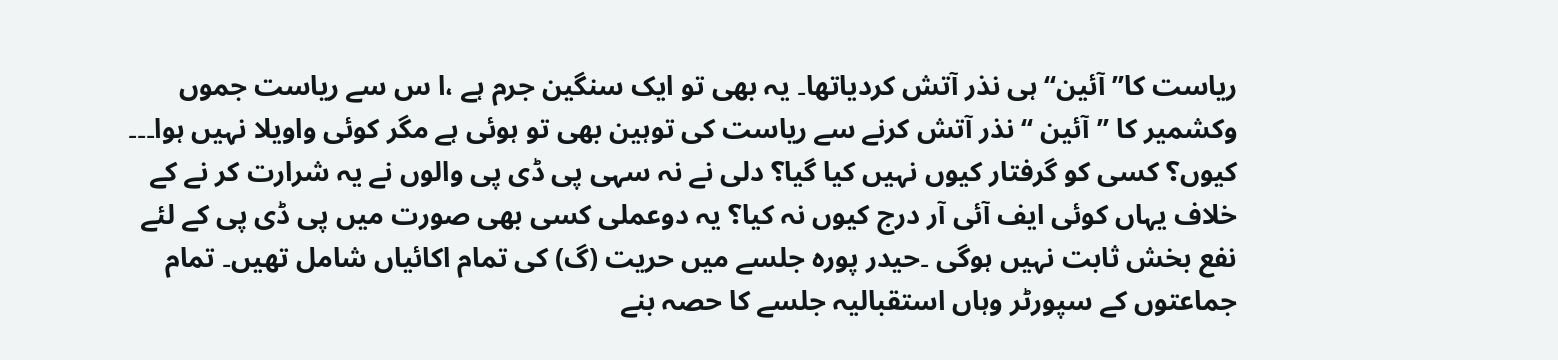ریاست کا’’ آئین‘‘ ہی نذر آتش کردیاتھا۔ یہ بھی تو ایک سنگین جرم ہے ،ا س سے ریاست جموں وکشمیر کا ’’آئین ‘‘ نذر آتش کرنے سے ریاست کی توہین بھی تو ہوئی ہے مگر کوئی واویلا نہیں ہوا۔۔۔ کیوں؟ کسی کو گرفتار کیوں نہیں کیا گیا؟ دلی نے نہ سہی پی ڈی پی والوں نے یہ شرارت کر نے کے خلاف یہاں کوئی ایف آئی آر درج کیوں نہ کیا؟ یہ دوعملی کسی بھی صورت میں پی ڈی پی کے لئے نفع بخش ثابت نہیں ہوگی ۔حیدر پورہ جلسے میں حریت (گ) کی تمام اکائیاں شامل تھیں۔ تمام جماعتوں کے سپورٹر وہاں استقبالیہ جلسے کا حصہ بنے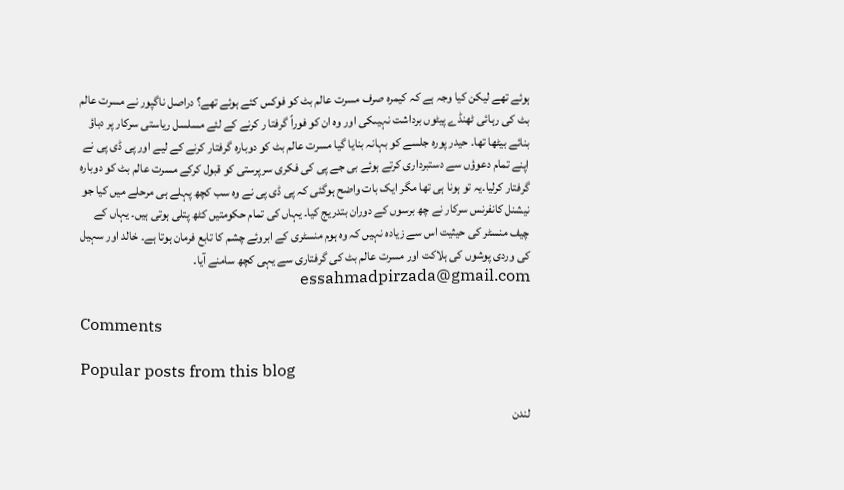ہوئے تھے لیکن کیا وجہ ہے کہ کیمرہ صرف مسرت عالم بٹ کو فوکس کئے ہوئے تھے؟ دراصل ناگپور نے مسرت عالم بٹ کی رہائی ٹھنڈے پیٹوں برداشت نہیںکی اور وہ ان کو فوراً گرفتا ر کرنے کے لئے مسلسل ریاستی سرکار پر دباؤ بنائے بیٹھا تھا۔ حیدر پورہ جلسے کو بہانہ بنایا گیا مسرت عالم بٹ کو دوبارہ گرفتار کرنے کے لیے اور پی ڈی پی نے اپنے تمام دعوؤں سے دستبرداری کرتے ہوئے بی جے پی کی فکری سرپرستی کو قبول کرکے مسرت عالم بٹ کو دوبارہ گرفتار کرلیا۔یہ تو ہونا ہی تھا مگر ایک بات واضح ہوگئی کہ پی ڈی پی نے وہ سب کچھ پہلے ہی مرحلے میں کیا جو نیشنل کانفرنس سرکار نے چھ برسوں کے دوران بتدریج کیا۔ یہاں کی تمام حکومتیں کٹھ پتلی ہوتی ہیں۔ یہاں کے چیف منسٹر کی حیثیت اس سے زیادہ نہیں کہ وہ ہوم منسٹری کے ابروئے چشم کا تابع فرمان ہوتا ہے۔ خالد اور سہیل کی وردی پوشوں کی ہلاکت اور مسرت عالم بٹ کی گرفتاری سے یہی کچھ سامنے آیا۔ essahmadpirzada@gmail.com

Comments

Popular posts from this blog

لندن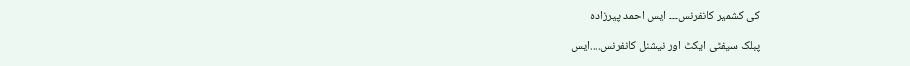کی کشمیر کانفرنس۔۔۔ ایس احمد پیرزادہ

پبلک سیفٹی ایکٹ اور نیشنل کانفرنس....ایس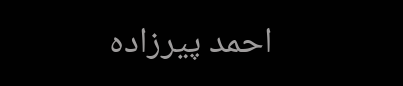احمد پیرزادہ